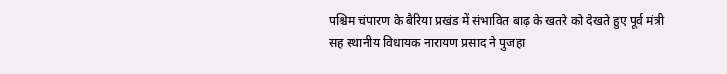पश्चिम चंपारण के बैरिया प्रखंड में संभावित बाढ़ के खतरे को देखते हुए पूर्व मंत्री सह स्थानीय विधायक नारायण प्रसाद ने पुजहा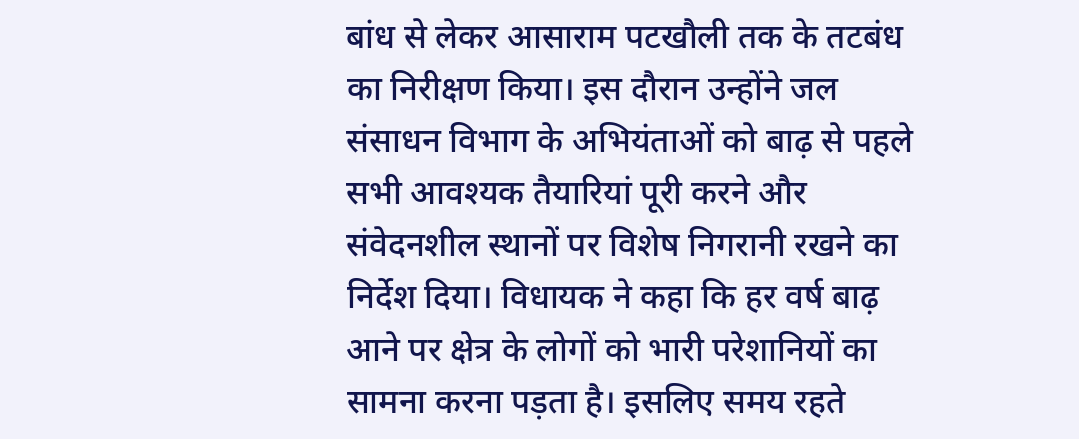बांध से लेकर आसाराम पटखौली तक के तटबंध का निरीक्षण किया। इस दौरान उन्होंने जल संसाधन विभाग के अभियंताओं को बाढ़ से पहले सभी आवश्यक तैयारियां पूरी करने और संवेदनशील स्थानों पर विशेष निगरानी रखने का निर्देश दिया। विधायक ने कहा कि हर वर्ष बाढ़ आने पर क्षेत्र के लोगों को भारी परेशानियों का सामना करना पड़ता है। इसलिए समय रहते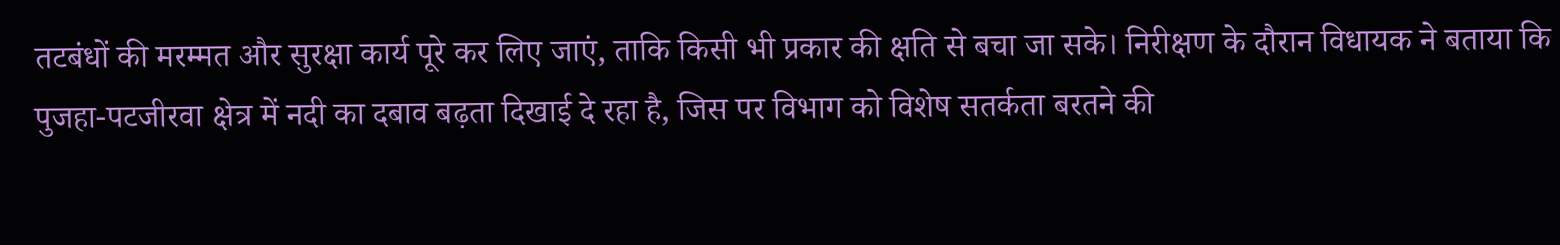तटबंधों की मरम्मत और सुरक्षा कार्य पूरे कर लिए जाएं, ताकि किसी भी प्रकार की क्षति से बचा जा सके। निरीक्षण के दौरान विधायक ने बताया कि पुजहा-पटजीरवा क्षेत्र में नदी का दबाव बढ़ता दिखाई दे रहा है, जिस पर विभाग को विशेष सतर्कता बरतने की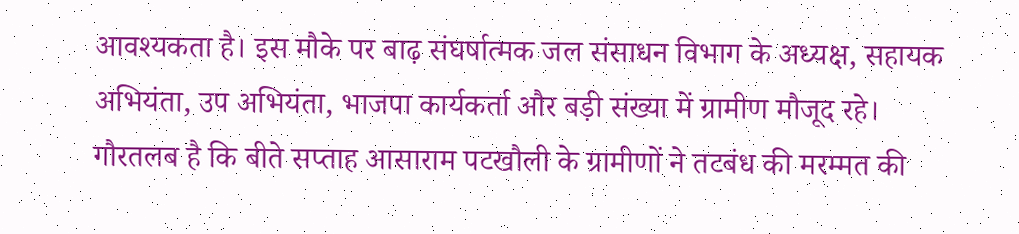आवश्यकता है। इस मौके पर बाढ़ संघर्षात्मक जल संसाधन विभाग के अध्यक्ष, सहायक अभियंता, उप अभियंता, भाजपा कार्यकर्ता और बड़ी संख्या में ग्रामीण मौजूद रहे। गौरतलब है कि बीते सप्ताह आसाराम पटखौली के ग्रामीणों ने तटबंध की मरम्मत की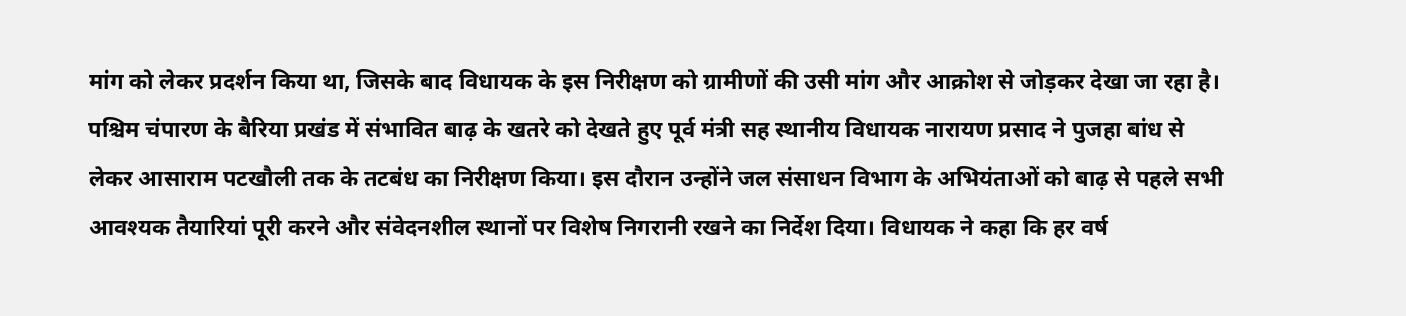मांग को लेकर प्रदर्शन किया था, जिसके बाद विधायक के इस निरीक्षण को ग्रामीणों की उसी मांग और आक्रोश से जोड़कर देखा जा रहा है।
पश्चिम चंपारण के बैरिया प्रखंड में संभावित बाढ़ के खतरे को देखते हुए पूर्व मंत्री सह स्थानीय विधायक नारायण प्रसाद ने पुजहा बांध से लेकर आसाराम पटखौली तक के तटबंध का निरीक्षण किया। इस दौरान उन्होंने जल संसाधन विभाग के अभियंताओं को बाढ़ से पहले सभी आवश्यक तैयारियां पूरी करने और संवेदनशील स्थानों पर विशेष निगरानी रखने का निर्देश दिया। विधायक ने कहा कि हर वर्ष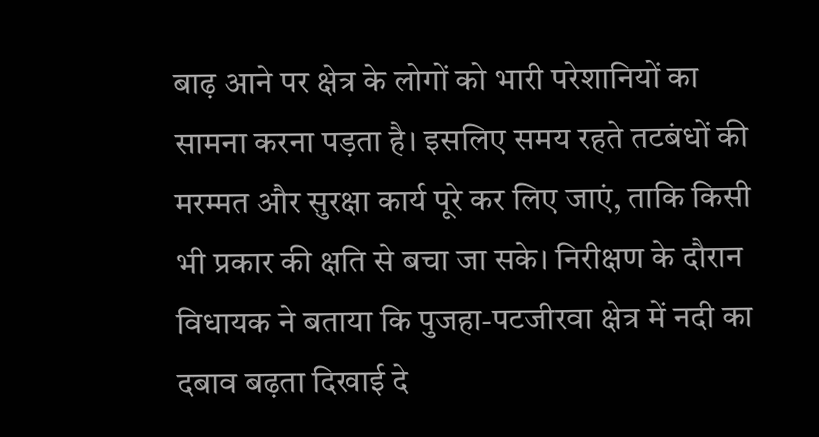बाढ़ आने पर क्षेत्र के लोगों को भारी परेशानियों का सामना करना पड़ता है। इसलिए समय रहते तटबंधों की मरम्मत और सुरक्षा कार्य पूरे कर लिए जाएं, ताकि किसी भी प्रकार की क्षति से बचा जा सके। निरीक्षण के दौरान विधायक ने बताया कि पुजहा-पटजीरवा क्षेत्र में नदी का दबाव बढ़ता दिखाई दे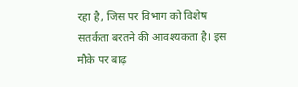रहा है, जिस पर विभाग को विशेष सतर्कता बरतने की आवश्यकता है। इस मौके पर बाढ़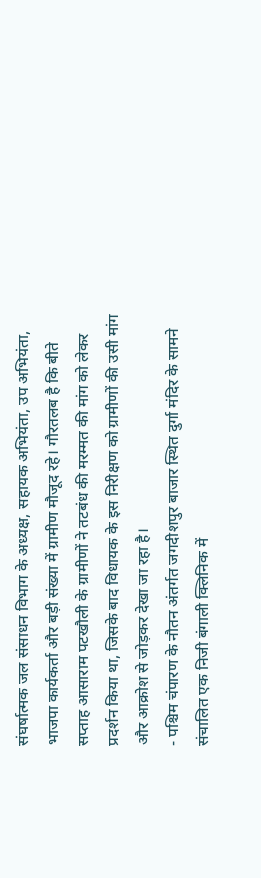संघर्षात्मक जल संसाधन विभाग के अध्यक्ष, सहायक अभियंता, उप अभियंता, भाजपा कार्यकर्ता और बड़ी संख्या में ग्रामीण मौजूद रहे। गौरतलब है कि बीते सप्ताह आसाराम पटखौली के ग्रामीणों ने तटबंध की मरम्मत की मांग को लेकर प्रदर्शन किया था, जिसके बाद विधायक के इस निरीक्षण को ग्रामीणों की उसी मांग और आक्रोश से जोड़कर देखा जा रहा है।
- पश्चिम चंपारण के नौतन अंतर्गत जगदीशपुर बाजार स्थित दुर्गा मंदिर के सामने संचालित एक निजी बंगाली क्लिनिक में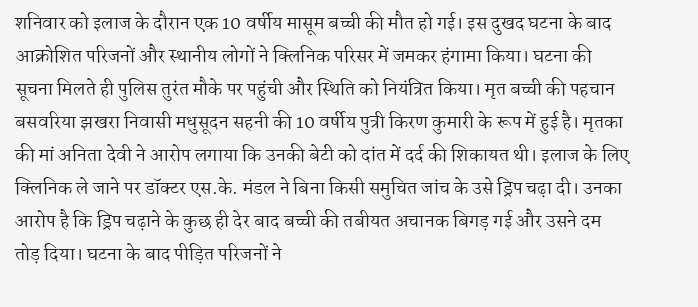शनिवार को इलाज के दौरान एक 10 वर्षीय मासूम बच्ची की मौत हो गई। इस दुखद घटना के बाद आक्रोशित परिजनों और स्थानीय लोगों ने क्लिनिक परिसर में जमकर हंगामा किया। घटना की सूचना मिलते ही पुलिस तुरंत मौके पर पहुंची और स्थिति को नियंत्रित किया। मृत बच्ची की पहचान बसवरिया झखरा निवासी मधुसूदन सहनी की 10 वर्षीय पुत्री किरण कुमारी के रूप में हुई है। मृतका की मां अनिता देवी ने आरोप लगाया कि उनकी बेटी को दांत में दर्द की शिकायत थी। इलाज के लिए क्लिनिक ले जाने पर डॉक्टर एस.के. मंडल ने बिना किसी समुचित जांच के उसे ड्रिप चढ़ा दी। उनका आरोप है कि ड्रिप चढ़ाने के कुछ ही देर बाद बच्ची की तबीयत अचानक बिगड़ गई और उसने दम तोड़ दिया। घटना के बाद पीड़ित परिजनों ने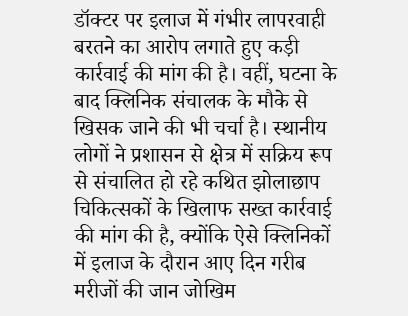डॉक्टर पर इलाज में गंभीर लापरवाही बरतने का आरोप लगाते हुए कड़ी कार्रवाई की मांग की है। वहीं, घटना के बाद क्लिनिक संचालक के मौके से खिसक जाने की भी चर्चा है। स्थानीय लोगों ने प्रशासन से क्षेत्र में सक्रिय रूप से संचालित हो रहे कथित झोलाछाप चिकित्सकों के खिलाफ सख्त कार्रवाई की मांग की है, क्योंकि ऐसे क्लिनिकों में इलाज के दौरान आए दिन गरीब मरीजों की जान जोखिम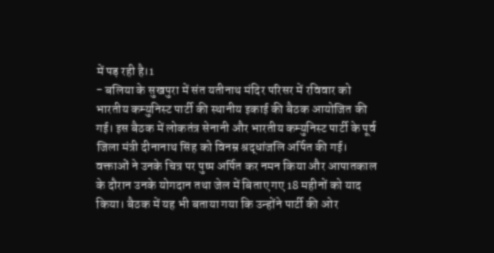में पड़ रही है।1
- बलिया के सुखपुरा में संत यतीनाथ मंदिर परिसर में रविवार को भारतीय कम्युनिस्ट पार्टी की स्थानीय इकाई की बैठक आयोजित की गई। इस बैठक में लोकतंत्र सेनानी और भारतीय कम्युनिस्ट पार्टी के पूर्व जिला मंत्री दीनानाथ सिंह को विनम्र श्रद्धांजलि अर्पित की गई। वक्ताओं ने उनके चित्र पर पुष्प अर्पित कर नमन किया और आपातकाल के दौरान उनके योगदान तथा जेल में बिताए गए 18 महीनों को याद किया। बैठक में यह भी बताया गया कि उन्होंने पार्टी की ओर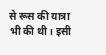से रूस की यात्रा भी की थी। इसी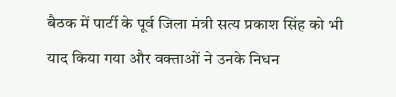बैठक में पार्टी के पूर्व जिला मंत्री सत्य प्रकाश सिंह को भी याद किया गया और वक्ताओं ने उनके निधन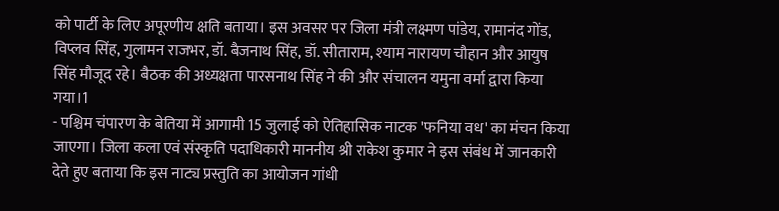को पार्टी के लिए अपूरणीय क्षति बताया। इस अवसर पर जिला मंत्री लक्ष्मण पांडेय, रामानंद गोंड, विप्लव सिंह, गुलामन राजभर, डॉ. बैजनाथ सिंह, डॉ. सीताराम, श्याम नारायण चौहान और आयुष सिंह मौजूद रहे। बैठक की अध्यक्षता पारसनाथ सिंह ने की और संचालन यमुना वर्मा द्वारा किया गया।1
- पश्चिम चंपारण के बेतिया में आगामी 15 जुलाई को ऐतिहासिक नाटक 'फनिया वध' का मंचन किया जाएगा। जिला कला एवं संस्कृति पदाधिकारी माननीय श्री राकेश कुमार ने इस संबंध में जानकारी देते हुए बताया कि इस नाट्य प्रस्तुति का आयोजन गांधी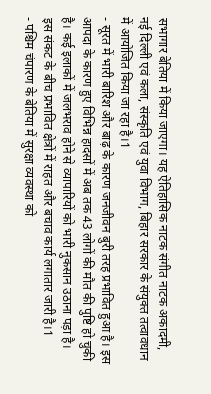सभागार बेतिया में किया जाएगा। यह ऐतिहासिक नाटक संगीत नाटक अकादमी, नई दिल्ली एवं कला, संस्कृति एवं युवा विभाग, बिहार सरकार के संयुक्त तत्वावधान में आयोजित किया जा रहा है।1
- सूरत में भारी बारिश और बाढ़ के कारण जनजीवन बुरी तरह प्रभावित हुआ है। इस आपदा के कारण हुए विभिन्न हादसों में अब तक 43 लोगों की मौत की पुष्टि हो चुकी है। कई इलाकों में जलभराव होने से व्यापारियों को भारी नुकसान उठाना पड़ा है। इस संकट के बीच प्रभावित क्षेत्रों में राहत और बचाव कार्य लगातार जारी है।1
- पश्चिम चंपारण के बेतिया में सुरक्षा व्यवस्था को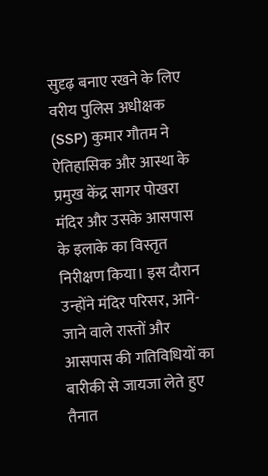सुदृढ़ बनाए रखने के लिए वरीय पुलिस अधीक्षक (SSP) कुमार गौतम ने ऐतिहासिक और आस्था के प्रमुख केंद्र सागर पोखरा मंदिर और उसके आसपास के इलाके का विस्तृत निरीक्षण किया। इस दौरान उन्होंने मंदिर परिसर, आने-जाने वाले रास्तों और आसपास की गतिविधियों का बारीकी से जायजा लेते हुए तैनात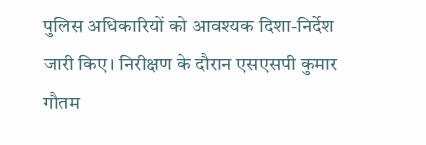पुलिस अधिकारियों को आवश्यक दिशा-निर्देश जारी किए। निरीक्षण के दौरान एसएसपी कुमार गौतम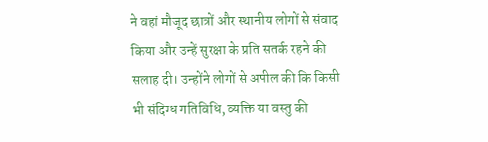ने वहां मौजूद छात्रों और स्थानीय लोगों से संवाद किया और उन्हें सुरक्षा के प्रति सतर्क रहने की सलाह दी। उन्होंने लोगों से अपील की कि किसी भी संदिग्ध गतिविधि, व्यक्ति या वस्तु की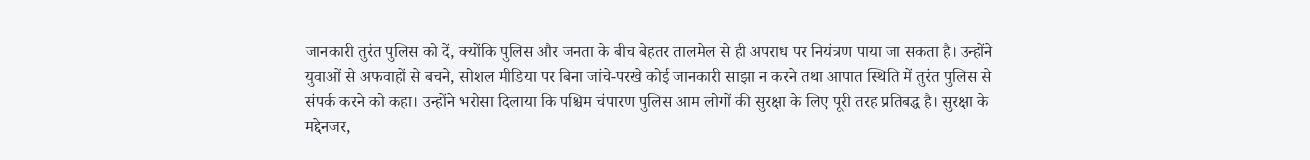जानकारी तुरंत पुलिस को दें, क्योंकि पुलिस और जनता के बीच बेहतर तालमेल से ही अपराध पर नियंत्रण पाया जा सकता है। उन्होंने युवाओं से अफवाहों से बचने, सोशल मीडिया पर बिना जांचे-परखे कोई जानकारी साझा न करने तथा आपात स्थिति में तुरंत पुलिस से संपर्क करने को कहा। उन्होंने भरोसा दिलाया कि पश्चिम चंपारण पुलिस आम लोगों की सुरक्षा के लिए पूरी तरह प्रतिबद्ध है। सुरक्षा के मद्देनजर,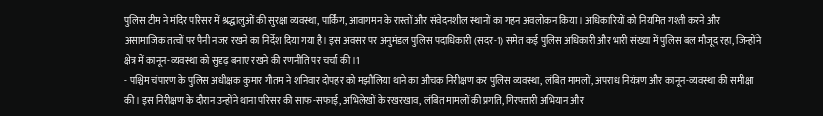पुलिस टीम ने मंदिर परिसर में श्रद्धालुओं की सुरक्षा व्यवस्था, पार्किंग, आवागमन के रास्तों और संवेदनशील स्थानों का गहन अवलोकन किया। अधिकारियों को नियमित गश्ती करने और असामाजिक तत्वों पर पैनी नजर रखने का निर्देश दिया गया है। इस अवसर पर अनुमंडल पुलिस पदाधिकारी (सदर-1) समेत कई पुलिस अधिकारी और भारी संख्या में पुलिस बल मौजूद रहा, जिन्होंने क्षेत्र में कानून-व्यवस्था को सुदृढ़ बनाए रखने की रणनीति पर चर्चा की।1
- पश्चिम चंपारण के पुलिस अधीक्षक कुमार गौतम ने शनिवार दोपहर को मझौलिया थाने का औचक निरीक्षण कर पुलिस व्यवस्था, लंबित मामलों, अपराध नियंत्रण और कानून-व्यवस्था की समीक्षा की। इस निरीक्षण के दौरान उन्होंने थाना परिसर की साफ-सफाई, अभिलेखों के रखरखाव, लंबित मामलों की प्रगति, गिरफ्तारी अभियान और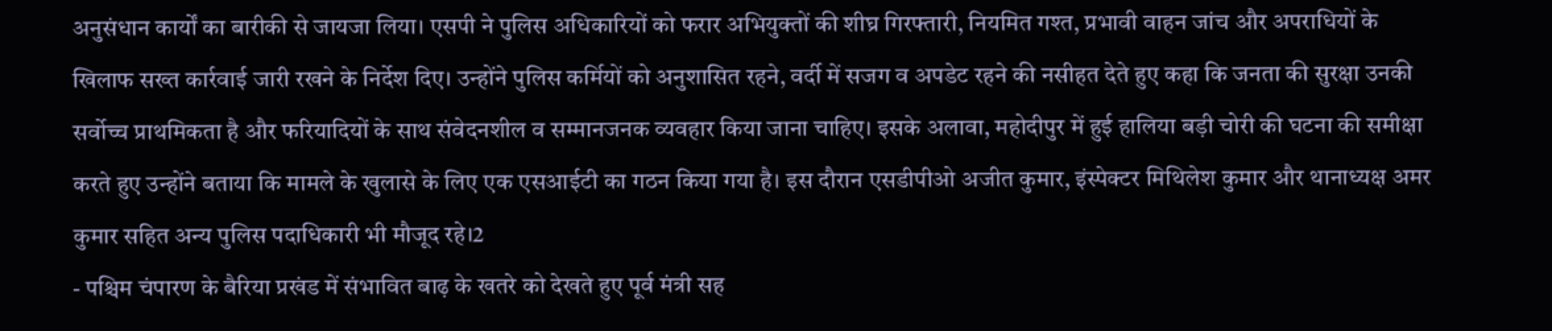अनुसंधान कार्यों का बारीकी से जायजा लिया। एसपी ने पुलिस अधिकारियों को फरार अभियुक्तों की शीघ्र गिरफ्तारी, नियमित गश्त, प्रभावी वाहन जांच और अपराधियों के खिलाफ सख्त कार्रवाई जारी रखने के निर्देश दिए। उन्होंने पुलिस कर्मियों को अनुशासित रहने, वर्दी में सजग व अपडेट रहने की नसीहत देते हुए कहा कि जनता की सुरक्षा उनकी सर्वोच्च प्राथमिकता है और फरियादियों के साथ संवेदनशील व सम्मानजनक व्यवहार किया जाना चाहिए। इसके अलावा, महोदीपुर में हुई हालिया बड़ी चोरी की घटना की समीक्षा करते हुए उन्होंने बताया कि मामले के खुलासे के लिए एक एसआईटी का गठन किया गया है। इस दौरान एसडीपीओ अजीत कुमार, इंस्पेक्टर मिथिलेश कुमार और थानाध्यक्ष अमर कुमार सहित अन्य पुलिस पदाधिकारी भी मौजूद रहे।2
- पश्चिम चंपारण के बैरिया प्रखंड में संभावित बाढ़ के खतरे को देखते हुए पूर्व मंत्री सह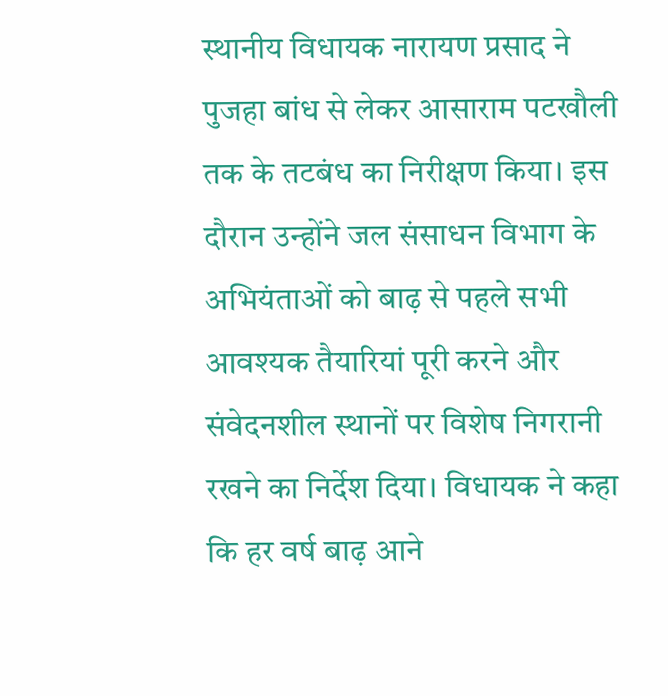स्थानीय विधायक नारायण प्रसाद ने पुजहा बांध से लेकर आसाराम पटखौली तक के तटबंध का निरीक्षण किया। इस दौरान उन्होंने जल संसाधन विभाग के अभियंताओं को बाढ़ से पहले सभी आवश्यक तैयारियां पूरी करने और संवेदनशील स्थानों पर विशेष निगरानी रखने का निर्देश दिया। विधायक ने कहा कि हर वर्ष बाढ़ आने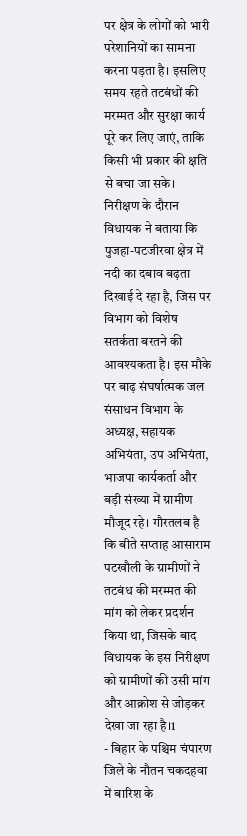पर क्षेत्र के लोगों को भारी परेशानियों का सामना करना पड़ता है। इसलिए समय रहते तटबंधों की मरम्मत और सुरक्षा कार्य पूरे कर लिए जाएं, ताकि किसी भी प्रकार की क्षति से बचा जा सके। निरीक्षण के दौरान विधायक ने बताया कि पुजहा-पटजीरवा क्षेत्र में नदी का दबाव बढ़ता दिखाई दे रहा है, जिस पर विभाग को विशेष सतर्कता बरतने की आवश्यकता है। इस मौके पर बाढ़ संघर्षात्मक जल संसाधन विभाग के अध्यक्ष, सहायक अभियंता, उप अभियंता, भाजपा कार्यकर्ता और बड़ी संख्या में ग्रामीण मौजूद रहे। गौरतलब है कि बीते सप्ताह आसाराम पटखौली के ग्रामीणों ने तटबंध की मरम्मत की मांग को लेकर प्रदर्शन किया था, जिसके बाद विधायक के इस निरीक्षण को ग्रामीणों की उसी मांग और आक्रोश से जोड़कर देखा जा रहा है।1
- बिहार के पश्चिम चंपारण जिले के नौतन चकदहवा में बारिश के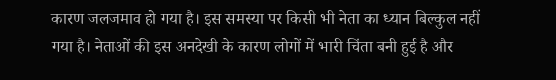कारण जलजमाव हो गया है। इस समस्या पर किसी भी नेता का ध्यान बिल्कुल नहीं गया है। नेताओं की इस अनदेखी के कारण लोगों में भारी चिंता बनी हुई है और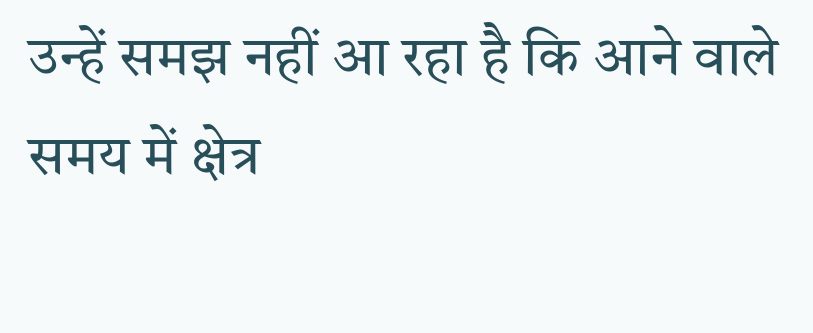उन्हें समझ नहीं आ रहा है कि आने वाले समय में क्षेत्र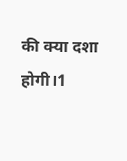की क्या दशा होगी।1